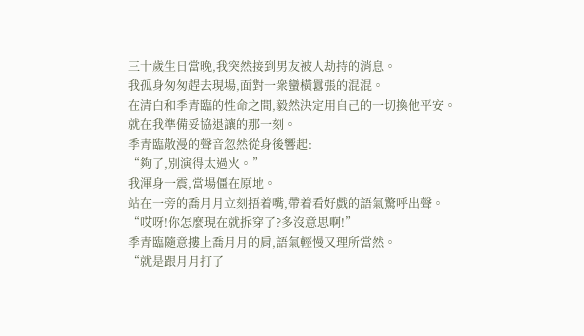三十歲生日當晚,我突然接到男友被人劫持的消息。
我孤身匆匆趕去現場,面對一衆蠻橫囂張的混混。
在清白和季青臨的性命之間,毅然決定用自己的一切換他平安。
就在我準備妥協退讓的那一刻。
季青臨散漫的聲音忽然從身後響起:
“夠了,別演得太過火。”
我渾身一震,當場僵在原地。
站在一旁的喬月月立刻捂着嘴,帶着看好戲的語氣驚呼出聲。
“哎呀!你怎麼現在就拆穿了?多沒意思啊!”
季青臨隨意摟上喬月月的肩,語氣輕慢又理所當然。
“就是跟月月打了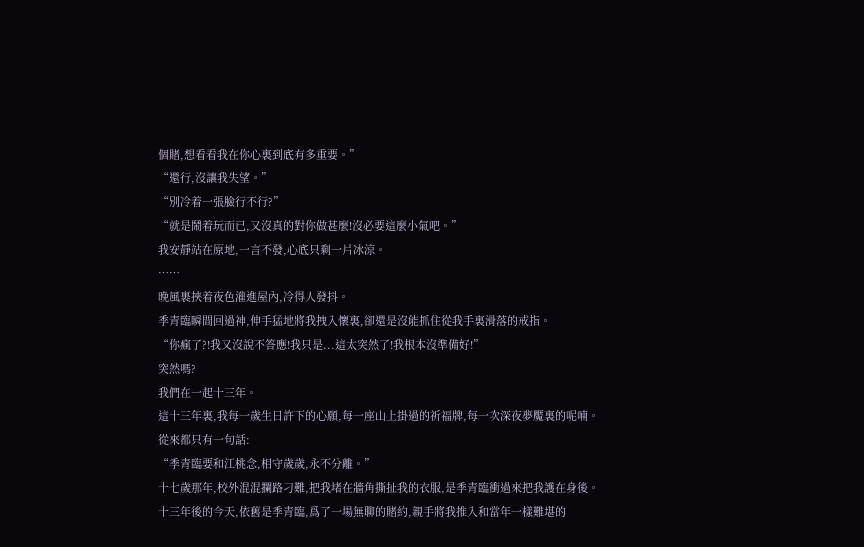個賭,想看看我在你心裏到底有多重要。”
“還行,沒讓我失望。”
“別冷着一張臉行不行?”
“就是鬧着玩而已,又沒真的對你做甚麼!沒必要這麼小氣吧。”
我安靜站在原地,一言不發,心底只剩一片冰涼。
……
晚風裹挾着夜色灌進屋內,冷得人發抖。
季青臨瞬間回過神,伸手猛地將我拽入懷裏,卻還是沒能抓住從我手裏滑落的戒指。
“你瘋了?!我又沒說不答應!我只是...這太突然了!我根本沒準備好!”
突然嗎?
我們在一起十三年。
這十三年裏,我每一歲生日許下的心願,每一座山上掛過的祈福牌,每一次深夜夢魘裏的呢喃。
從來都只有一句話:
“季青臨要和江桃念,相守歲歲,永不分離。”
十七歲那年,校外混混攔路刁難,把我堵在牆角撕扯我的衣服,是季青臨衝過來把我護在身後。
十三年後的今天,依舊是季青臨,爲了一場無聊的賭約,親手將我推入和當年一樣難堪的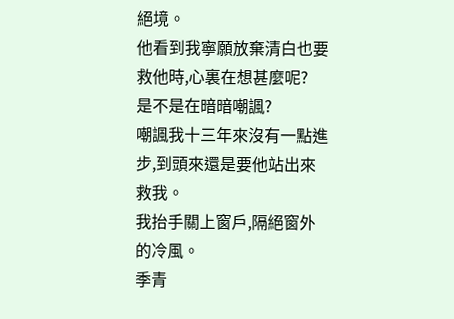絕境。
他看到我寧願放棄清白也要救他時,心裏在想甚麼呢?
是不是在暗暗嘲諷?
嘲諷我十三年來沒有一點進步,到頭來還是要他站出來救我。
我抬手關上窗戶,隔絕窗外的冷風。
季青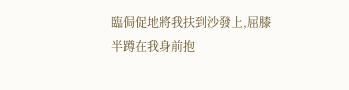臨侷促地將我扶到沙發上,屈膝半蹲在我身前抱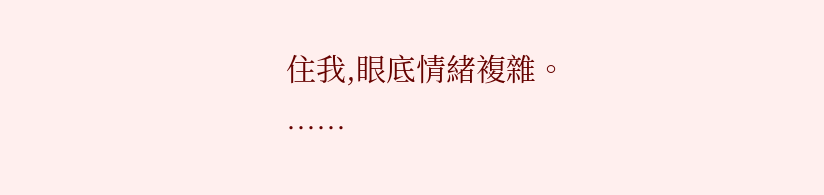住我,眼底情緒複雜。
……